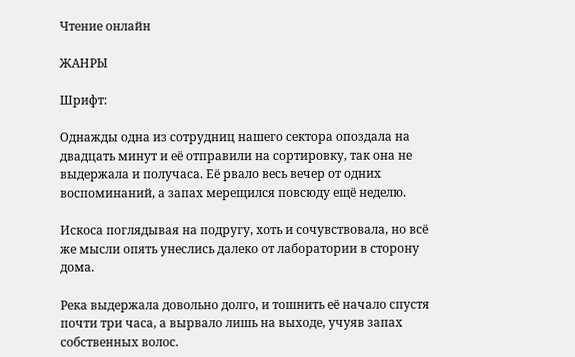Чтение онлайн

ЖАНРЫ

Шрифт:

Однажды одна из сотрудниц нашего сектора опоздала на двадцать минут и её отправили на сортировку, так она не выдержала и получаса. Её рвало весь вечер от одних воспоминаний, а запах мерещился повсюду ещё неделю.

Искоса поглядывая на подругу, хоть и сочувствовала, но всё же мысли опять унеслись далеко от лаборатории в сторону дома.

Река выдержала довольно долго, и тошнить её начало спустя почти три часа, а вырвало лишь на выходе, учуяв запах собственных волос.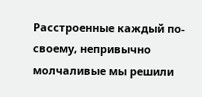Расстроенные каждый по-своему, непривычно молчаливые мы решили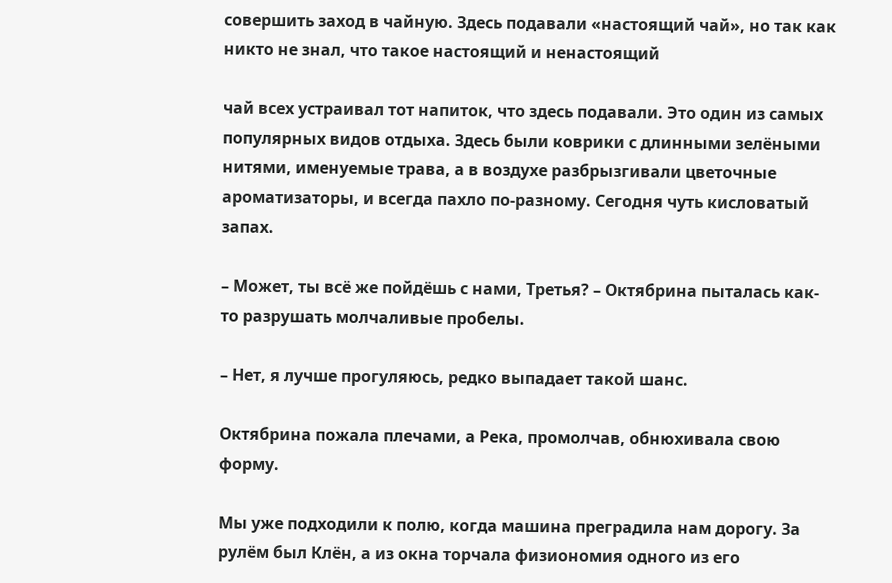совершить заход в чайную. Здесь подавали «настоящий чай», но так как никто не знал, что такое настоящий и ненастоящий

чай всех устраивал тот напиток, что здесь подавали. Это один из самых популярных видов отдыха. Здесь были коврики с длинными зелёными нитями, именуемые трава, а в воздухе разбрызгивали цветочные ароматизаторы, и всегда пахло по-разному. Сегодня чуть кисловатый запах.

– Может, ты всё же пойдёшь с нами, Третья? – Октябрина пыталась как-то разрушать молчаливые пробелы.

– Нет, я лучше прогуляюсь, редко выпадает такой шанс.

Октябрина пожала плечами, а Река, промолчав, обнюхивала свою форму.

Мы уже подходили к полю, когда машина преградила нам дорогу. За рулём был Клён, а из окна торчала физиономия одного из его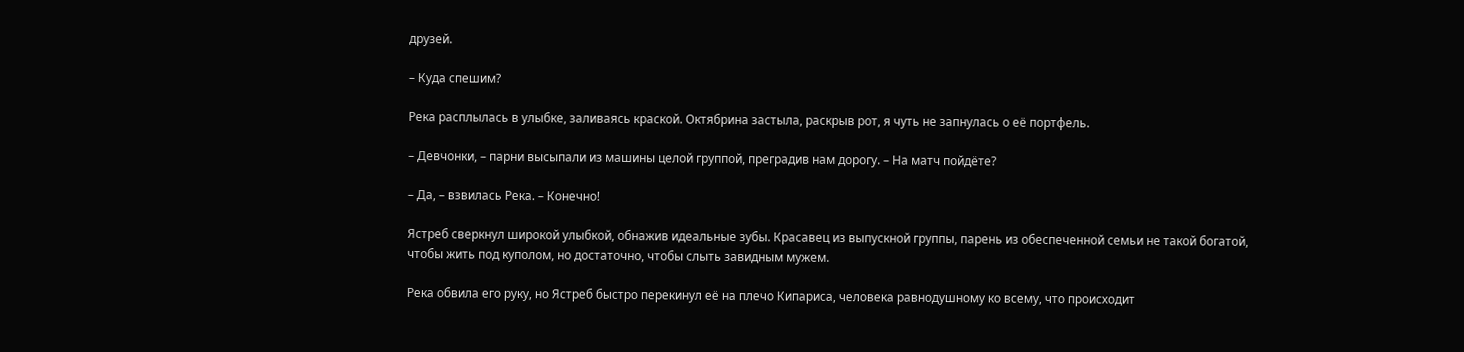друзей.

– Куда спешим?

Река расплылась в улыбке, заливаясь краской. Октябрина застыла, раскрыв рот, я чуть не запнулась о её портфель.

– Девчонки, – парни высыпали из машины целой группой, преградив нам дорогу. – На матч пойдёте?

– Да, – взвилась Река. – Конечно!

Ястреб сверкнул широкой улыбкой, обнажив идеальные зубы. Красавец из выпускной группы, парень из обеспеченной семьи не такой богатой, чтобы жить под куполом, но достаточно, чтобы слыть завидным мужем.

Река обвила его руку, но Ястреб быстро перекинул её на плечо Кипариса, человека равнодушному ко всему, что происходит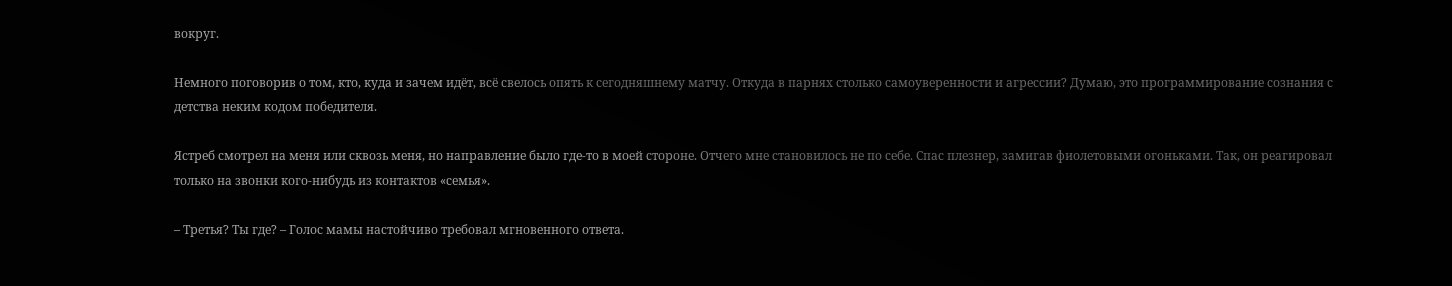вокруг.

Немного поговорив о том, кто, куда и зачем идёт, всё свелось опять к сегодняшнему матчу. Откуда в парнях столько самоуверенности и агрессии? Думаю, это программирование сознания с детства неким кодом победителя.

Ястреб смотрел на меня или сквозь меня, но направление было где-то в моей стороне. Отчего мне становилось не по себе. Спас плезнер, замигав фиолетовыми огоньками. Так, он реагировал только на звонки кого-нибудь из контактов «семья».

– Третья? Ты где? – Голос мамы настойчиво требовал мгновенного ответа.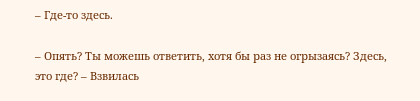– Где-то здесь.

– Опять? Ты можешь ответить, хотя бы раз не огрызаясь? Здесь, это где? – Взвилась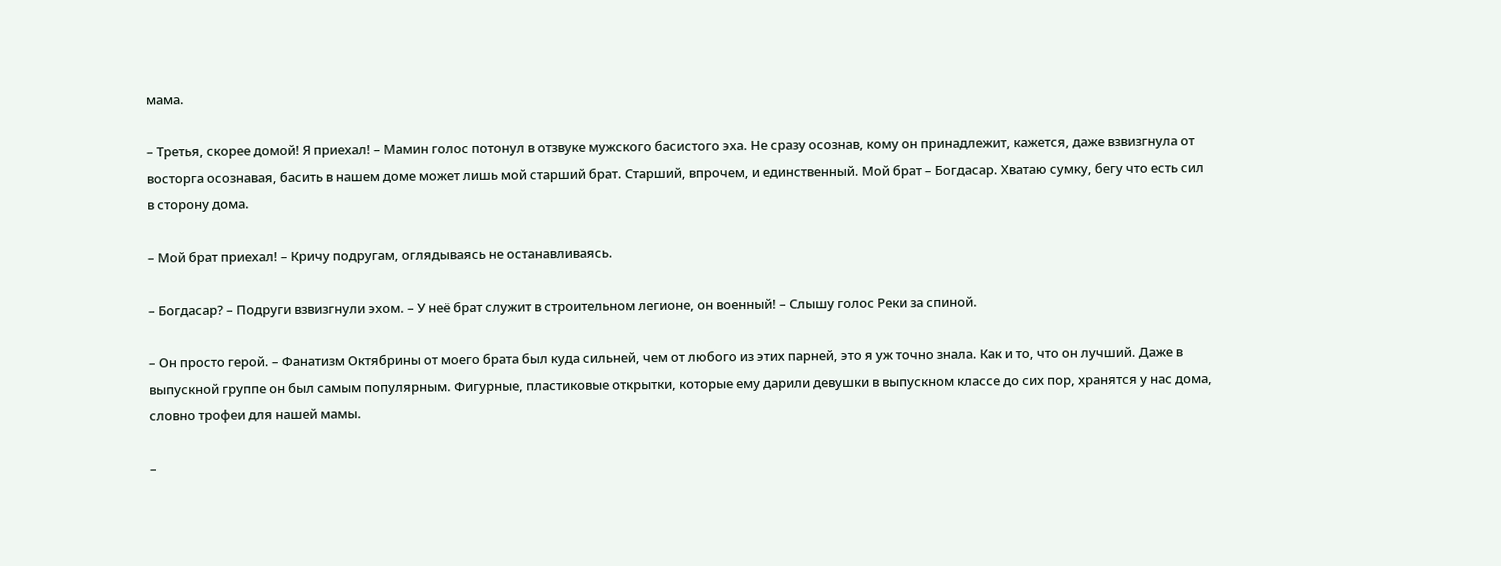мама.

– Третья, скорее домой! Я приехал! – Мамин голос потонул в отзвуке мужского басистого эха. Не сразу осознав, кому он принадлежит, кажется, даже взвизгнула от восторга осознавая, басить в нашем доме может лишь мой старший брат. Старший, впрочем, и единственный. Мой брат – Богдасар. Хватаю сумку, бегу что есть сил в сторону дома.

– Мой брат приехал! – Кричу подругам, оглядываясь не останавливаясь.

– Богдасар? – Подруги взвизгнули эхом. – У неё брат служит в строительном легионе, он военный! – Слышу голос Реки за спиной.

– Он просто герой. – Фанатизм Октябрины от моего брата был куда сильней, чем от любого из этих парней, это я уж точно знала. Как и то, что он лучший. Даже в выпускной группе он был самым популярным. Фигурные, пластиковые открытки, которые ему дарили девушки в выпускном классе до сих пор, хранятся у нас дома, словно трофеи для нашей мамы.

–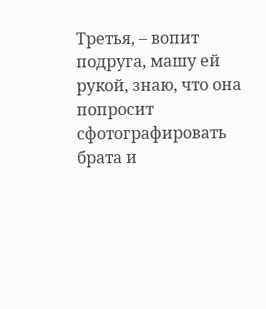Третья, – вопит подруга, машу ей рукой, знаю, что она попросит сфотографировать брата и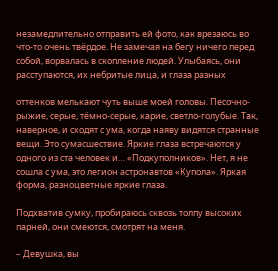незамедлительно отправить ей фото, как врезаюсь во что-то очень твёрдое. Не замечая на бегу ничего перед собой, ворвалась в скопление людей. Улыбаясь, они расступаются, их небритые лица, и глаза разных

оттенков мелькают чуть выше моей головы. Песочно-рыжие, серые, тёмно-серые, карие, светло-голубые. Так, наверное, и сходят с ума, когда наяву видятся странные вещи. Это сумасшествие. Яркие глаза встречаются у одного из ста человек и… «Подкуполников». Нет, я не сошла с ума, это легион астронавтов «Купола». Яркая форма, разноцветные яркие глаза.

Подхватив сумку, пробираюсь сквозь толпу высоких парней, они смеются, смотрят на меня.

– Девушка, вы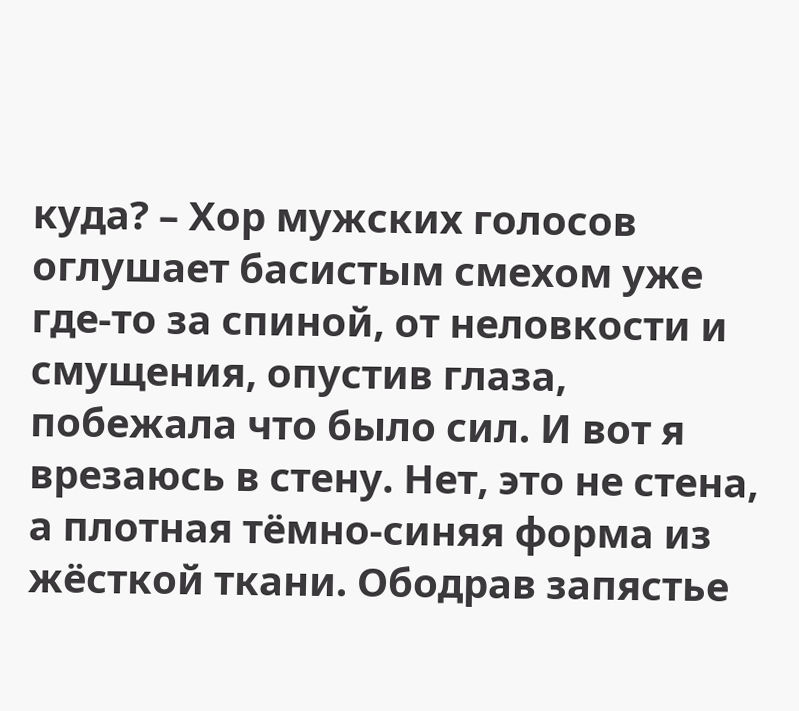куда? – Хор мужских голосов оглушает басистым смехом уже где-то за спиной, от неловкости и смущения, опустив глаза, побежала что было сил. И вот я врезаюсь в стену. Нет, это не стена, а плотная тёмно-синяя форма из жёсткой ткани. Ободрав запястье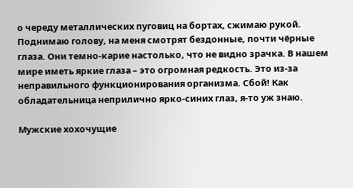о череду металлических пуговиц на бортах, сжимаю рукой. Поднимаю голову, на меня смотрят бездонные, почти чёрные глаза. Они темно-карие настолько, что не видно зрачка. В нашем мире иметь яркие глаза – это огромная редкость. Это из-за неправильного функционирования организма. Сбой! Как обладательница неприлично ярко-синих глаз, я-то уж знаю.

Мужские хохочущие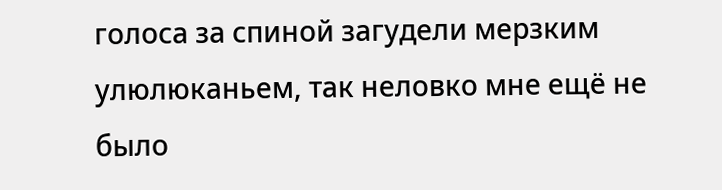голоса за спиной загудели мерзким улюлюканьем, так неловко мне ещё не было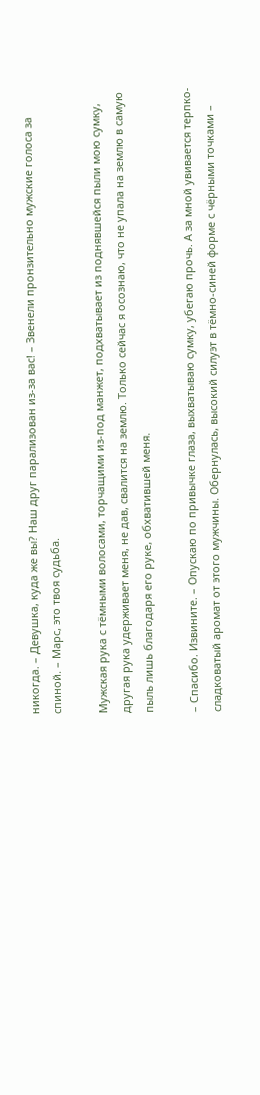никогда. – Девушка, куда же вы? Наш друг парализован из-за вас! – Звенели пронзительно мужские голоса за спиной. – Марс, это твоя судьба.

Мужская рука с тёмными волосами, торчащими из-под манжет, подхватывает из поднявшейся пыли мою сумку, другая рука удерживает меня, не дав, свалится на землю. Только сейчас я осознаю, что не упала на землю в самую пыль лишь благодаря его руке, обхватившей меня.

– Спасибо. Извините. – Опускаю по привычке глаза, выхватываю сумку, убегаю прочь. А за мной увивается терпко-сладковатый аромат от этого мужчины. Обернулась, высокий силуэт в тёмно-синей форме с чёрными точками –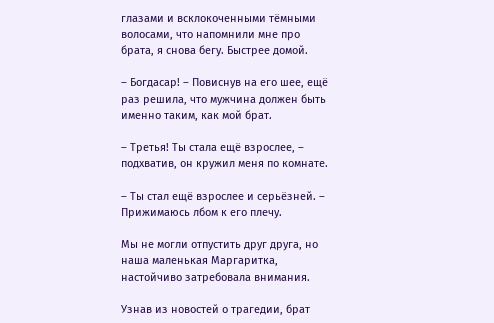глазами и всклокоченными тёмными волосами, что напомнили мне про брата, я снова бегу. Быстрее домой.

– Богдасар! – Повиснув на его шее, ещё раз решила, что мужчина должен быть именно таким, как мой брат.

– Третья! Ты стала ещё взрослее, – подхватив, он кружил меня по комнате.

– Ты стал ещё взрослее и серьёзней. – Прижимаюсь лбом к его плечу.

Мы не могли отпустить друг друга, но наша маленькая Маргаритка, настойчиво затребовала внимания.

Узнав из новостей о трагедии, брат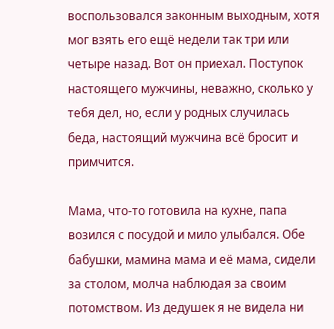воспользовался законным выходным, хотя мог взять его ещё недели так три или четыре назад. Вот он приехал. Поступок настоящего мужчины, неважно, сколько у тебя дел, но, если у родных случилась беда, настоящий мужчина всё бросит и примчится.

Мама, что-то готовила на кухне, папа возился с посудой и мило улыбался. Обе бабушки, мамина мама и её мама, сидели за столом, молча наблюдая за своим потомством. Из дедушек я не видела ни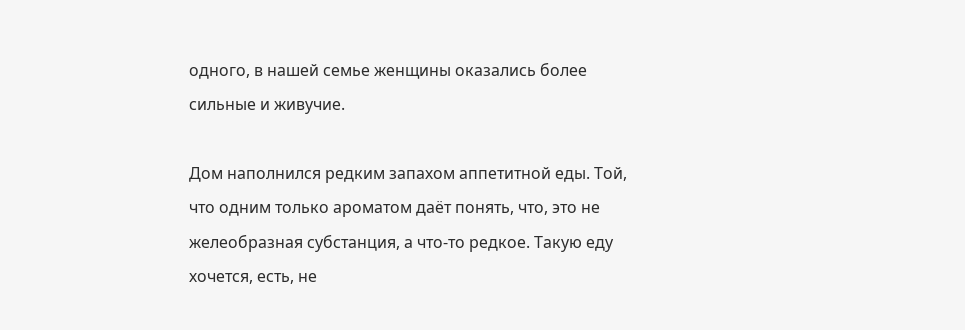одного, в нашей семье женщины оказались более сильные и живучие.

Дом наполнился редким запахом аппетитной еды. Той, что одним только ароматом даёт понять, что, это не желеобразная субстанция, а что-то редкое. Такую еду хочется, есть, не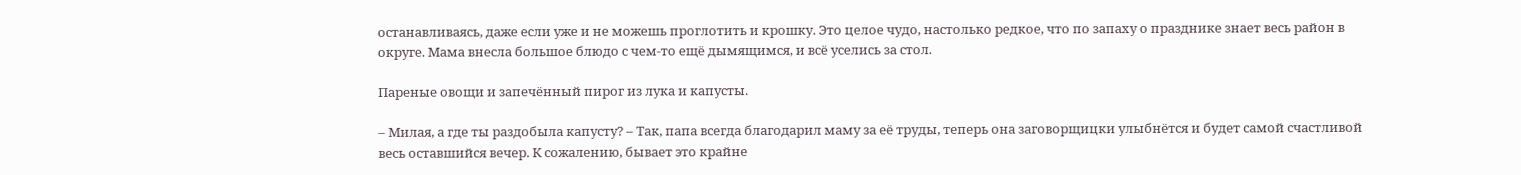останавливаясь, даже если уже и не можешь проглотить и крошку. Это целое чудо, настолько редкое, что по запаху о празднике знает весь район в округе. Мама внесла большое блюдо с чем-то ещё дымящимся, и всё уселись за стол.

Пареные овощи и запечённый пирог из лука и капусты.

– Милая, а где ты раздобыла капусту? – Так, папа всегда благодарил маму за её труды, теперь она заговорщицки улыбнётся и будет самой счастливой весь оставшийся вечер. К сожалению, бывает это крайне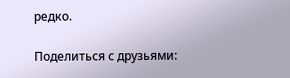редко.

Поделиться с друзьями: